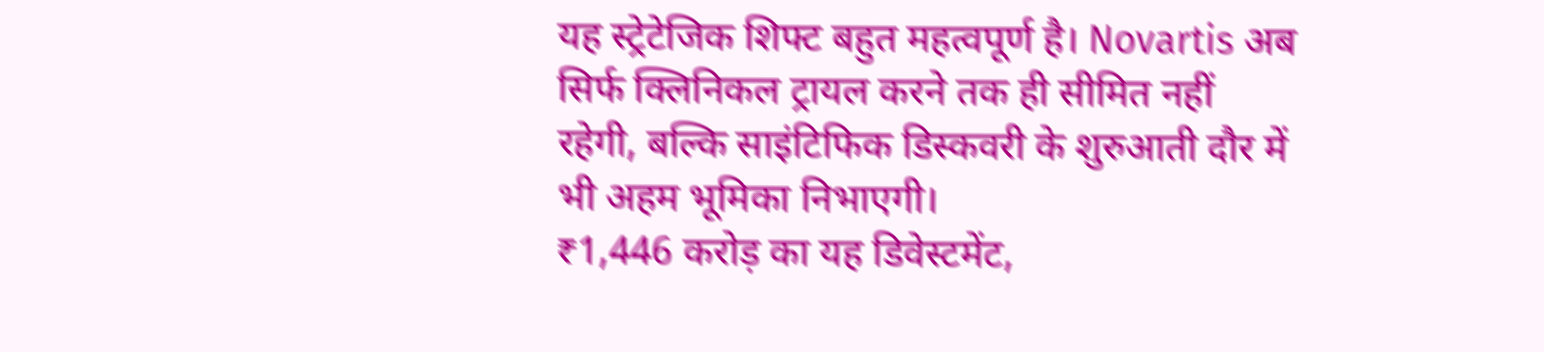यह स्ट्रेटेजिक शिफ्ट बहुत महत्वपूर्ण है। Novartis अब सिर्फ क्लिनिकल ट्रायल करने तक ही सीमित नहीं रहेगी, बल्कि साइंटिफिक डिस्कवरी के शुरुआती दौर में भी अहम भूमिका निभाएगी।
₹1,446 करोड़ का यह डिवेस्टमेंट,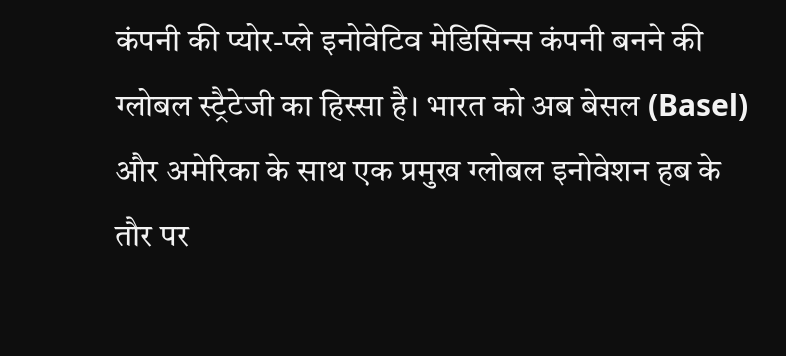कंपनी की प्योर-प्ले इनोवेटिव मेडिसिन्स कंपनी बनने की ग्लोबल स्ट्रैटेजी का हिस्सा है। भारत को अब बेसल (Basel) और अमेरिका के साथ एक प्रमुख ग्लोबल इनोवेशन हब के तौर पर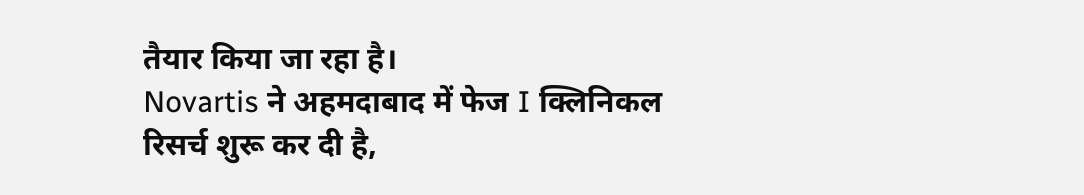तैयार किया जा रहा है।
Novartis ने अहमदाबाद में फेज I क्लिनिकल रिसर्च शुरू कर दी है,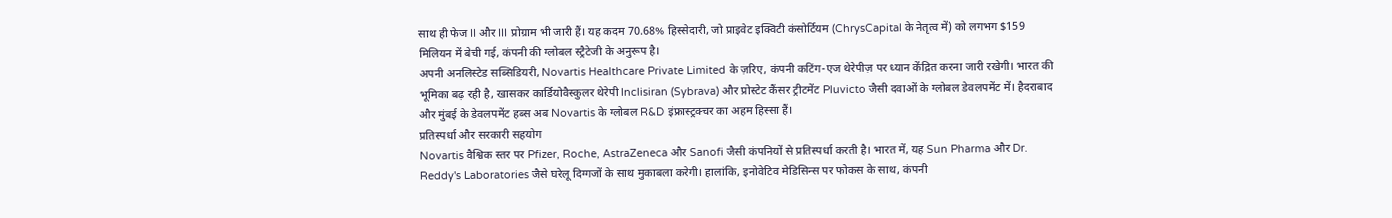साथ ही फेज II और III प्रोग्राम भी जारी हैं। यह कदम 70.68% हिस्सेदारी, जो प्राइवेट इक्विटी कंसोर्टियम (ChrysCapital के नेतृत्व में) को लगभग $159 मिलियन में बेची गई, कंपनी की ग्लोबल स्ट्रैटेजी के अनुरूप है।
अपनी अनलिस्टेड सब्सिडियरी, Novartis Healthcare Private Limited के ज़रिए, कंपनी कटिंग-एज थेरेपीज़ पर ध्यान केंद्रित करना जारी रखेगी। भारत की भूमिका बढ़ रही है, खासकर कार्डियोवैस्कुलर थेरेपी Inclisiran (Sybrava) और प्रोस्टेट कैंसर ट्रीटमेंट Pluvicto जैसी दवाओं के ग्लोबल डेवलपमेंट में। हैदराबाद और मुंबई के डेवलपमेंट हब्स अब Novartis के ग्लोबल R&D इंफ्रास्ट्रक्चर का अहम हिस्सा हैं।
प्रतिस्पर्धा और सरकारी सहयोग
Novartis वैश्विक स्तर पर Pfizer, Roche, AstraZeneca और Sanofi जैसी कंपनियों से प्रतिस्पर्धा करती है। भारत में, यह Sun Pharma और Dr. Reddy's Laboratories जैसे घरेलू दिग्गजों के साथ मुकाबला करेगी। हालांकि, इनोवेटिव मेडिसिन्स पर फोकस के साथ, कंपनी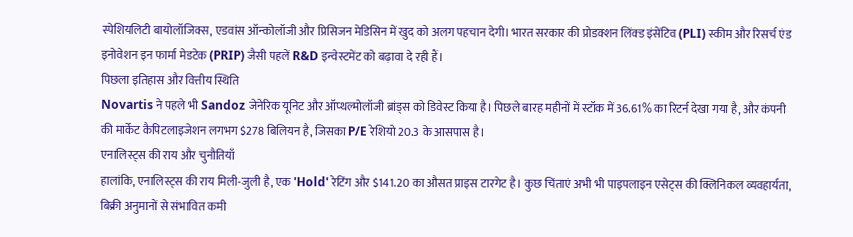स्पेशियलिटी बायोलॉजिक्स, एडवांस ऑन्कोलॉजी और प्रिसिजन मेडिसिन में खुद को अलग पहचान देगी। भारत सरकार की प्रोडक्शन लिंक्ड इंसेंटिव (PLI) स्कीम और रिसर्च एंड इनोवेशन इन फार्मा मेडटेक (PRIP) जैसी पहलें R&D इन्वेस्टमेंट को बढ़ावा दे रही हैं।
पिछला इतिहास और वित्तीय स्थिति
Novartis ने पहले भी Sandoz जेनेरिक यूनिट और ऑप्थल्मोलॉजी ब्रांड्स को डिवेस्ट किया है। पिछले बारह महीनों में स्टॉक में 36.61% का रिटर्न देखा गया है, और कंपनी की मार्केट कैपिटलाइजेशन लगभग $278 बिलियन है, जिसका P/E रेशियो 20.3 के आसपास है।
एनालिस्ट्स की राय और चुनौतियाँ
हालांकि, एनालिस्ट्स की राय मिली-जुली है, एक 'Hold' रेटिंग और $141.20 का औसत प्राइस टारगेट है। कुछ चिंताएं अभी भी पाइपलाइन एसेट्स की क्लिनिकल व्यवहार्यता, बिक्री अनुमानों से संभावित कमी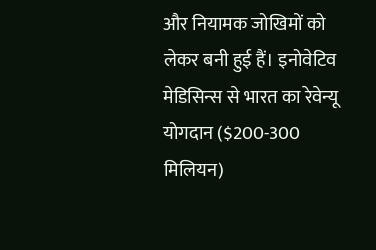और नियामक जोखिमों को लेकर बनी हुई हैं। इनोवेटिव मेडिसिन्स से भारत का रेवेन्यू योगदान ($200-300 मिलियन)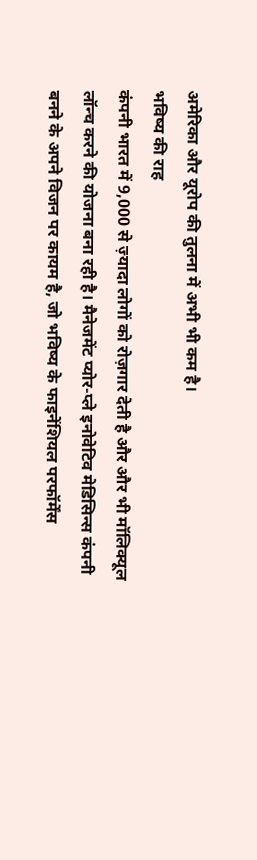अमेरिका और यूरोप की तुलना में अभी भी कम है।
भविष्य की राह
कंपनी भारत में 9,000 से ज़्यादा लोगों को रोज़गार देती है और और भी मॉलिक्यूल लॉन्च करने की योजना बना रही है। मैनेजमेंट प्योर-प्ले इनोवेटिव मेडिसिन्स कंपनी बनने के अपने विजन पर कायम है, जो भविष्य के फाइनेंशियल परफॉर्मेंस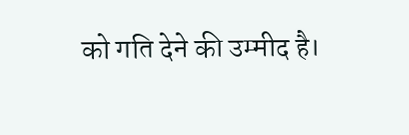को गति देने की उम्मीद है।